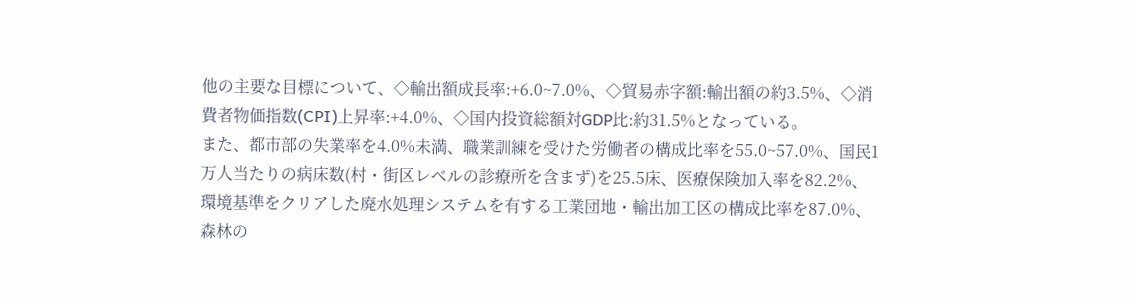他の主要な目標について、◇輸出額成長率:+6.0~7.0%、◇貿易赤字額:輸出額の約3.5%、◇消費者物価指数(CPI)上昇率:+4.0%、◇国内投資総額対GDP比:約31.5%となっている。
また、都市部の失業率を4.0%未満、職業訓練を受けた労働者の構成比率を55.0~57.0%、国民1万人当たりの病床数(村・街区レベルの診療所を含まず)を25.5床、医療保険加入率を82.2%、環境基準をクリアした廃水処理システムを有する工業団地・輸出加工区の構成比率を87.0%、森林の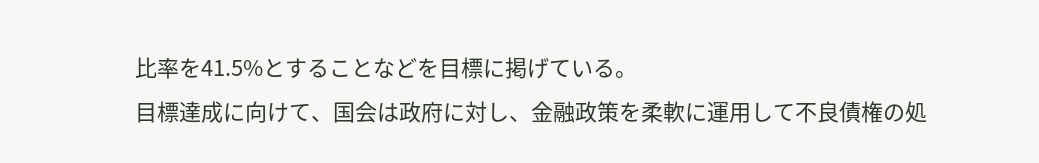比率を41.5%とすることなどを目標に掲げている。
目標達成に向けて、国会は政府に対し、金融政策を柔軟に運用して不良債権の処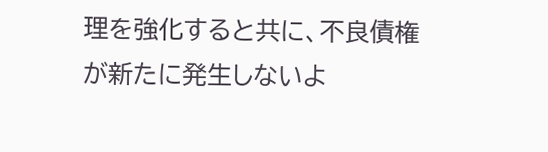理を強化すると共に、不良債権が新たに発生しないよ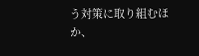う対策に取り組むほか、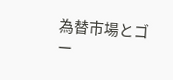為替市場とゴー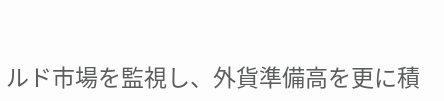ルド市場を監視し、外貨準備高を更に積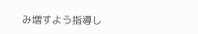み増すよう指導し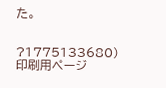た。


?1775133680)
印刷用ページ